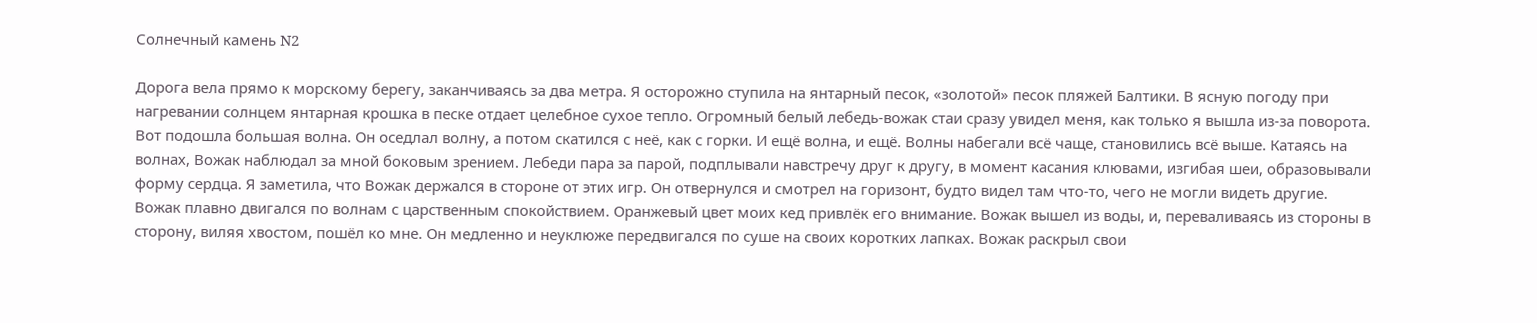Солнечный камень N2

Дорога вела прямо к морскому берегу, заканчиваясь за два метра. Я осторожно ступила на янтарный песок, «золотой» песок пляжей Балтики. В ясную погоду при нагревании солнцем янтарная крошка в песке отдает целебное сухое тепло. Огромный белый лебедь-вожак стаи сразу увидел меня, как только я вышла из-за поворота. Вот подошла большая волна. Он оседлал волну, а потом скатился с неё, как с горки. И ещё волна, и ещё. Волны набегали всё чаще, становились всё выше. Катаясь на волнах, Вожак наблюдал за мной боковым зрением. Лебеди пара за парой, подплывали навстречу друг к другу, в момент касания клювами, изгибая шеи, образовывали форму сердца. Я заметила, что Вожак держался в стороне от этих игр. Он отвернулся и смотрел на горизонт, будто видел там что-то, чего не могли видеть другие. Вожак плавно двигался по волнам с царственным спокойствием. Оранжевый цвет моих кед привлёк его внимание. Вожак вышел из воды, и, переваливаясь из стороны в сторону, виляя хвостом, пошёл ко мне. Он медленно и неуклюже передвигался по суше на своих коротких лапках. Вожак раскрыл свои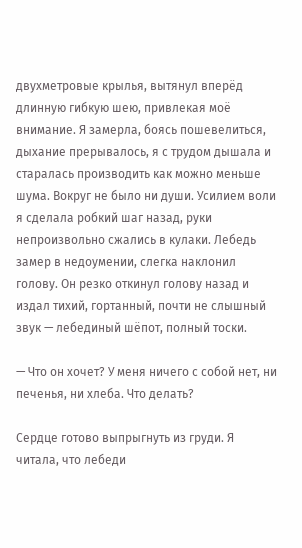двухметровые крылья, вытянул вперёд длинную гибкую шею, привлекая моё внимание. Я замерла, боясь пошевелиться, дыхание прерывалось, я с трудом дышала и старалась производить как можно меньше шума. Вокруг не было ни души. Усилием воли я сделала робкий шаг назад, руки непроизвольно сжались в кулаки. Лебедь замер в недоумении, слегка наклонил голову. Он резко откинул голову назад и издал тихий, гортанный, почти не слышный звук — лебединый шёпот, полный тоски.

— Что он хочет? У меня ничего с собой нет, ни печенья, ни хлеба. Что делать?

Сердце готово выпрыгнуть из груди. Я читала, что лебеди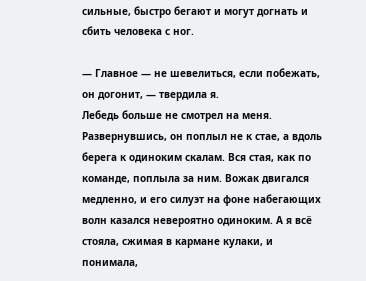сильные, быстро бегают и могут догнать и сбить человека с ног.

— Главное — не шевелиться, если побежать, он догонит, — твердила я.
Лебедь больше не смотрел на меня. Развернувшись, он поплыл не к стае, а вдоль берега к одиноким скалам. Вся стая, как по команде, поплыла за ним. Вожак двигался медленно, и его силуэт на фоне набегающих волн казался невероятно одиноким. А я всё стояла, сжимая в кармане кулаки, и понимала,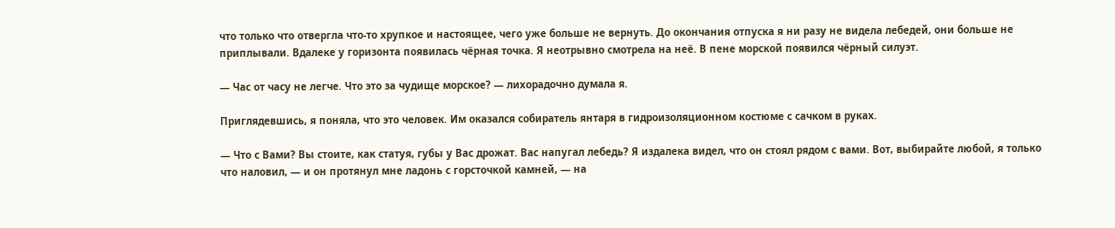что только что отвергла что-то хрупкое и настоящее, чего уже больше не вернуть. До окончания отпуска я ни разу не видела лебедей, они больше не приплывали. Вдалеке у горизонта появилась чёрная точка. Я неотрывно смотрела на неё. В пене морской появился чёрный силуэт.

— Час от часу не легче. Что это за чудище морское? — лихорадочно думала я.

Приглядевшись, я поняла, что это человек. Им оказался собиратель янтаря в гидроизоляционном костюме с сачком в руках.

— Что с Вами? Вы стоите, как статуя, губы у Вас дрожат. Вас напугал лебедь? Я издалека видел, что он стоял рядом с вами. Вот, выбирайте любой, я только что наловил, — и он протянул мне ладонь с горсточкой камней, — на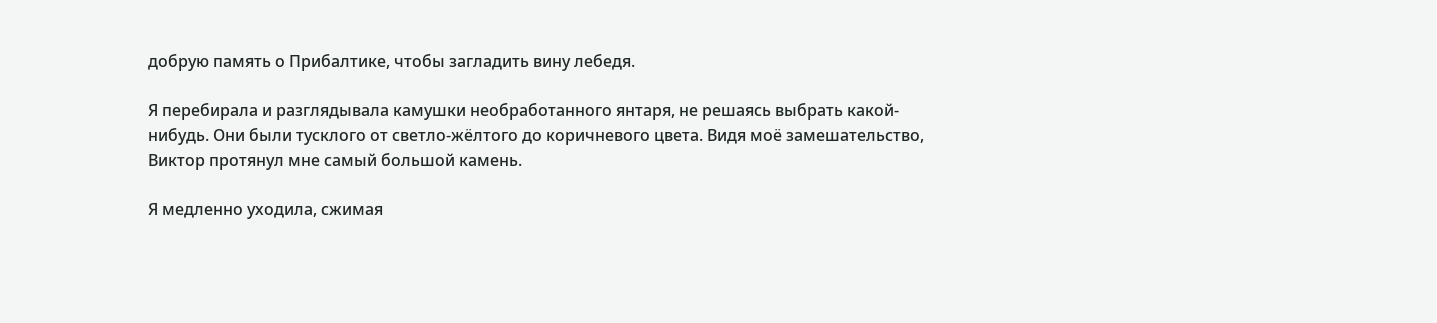добрую память о Прибалтике, чтобы загладить вину лебедя.

Я перебирала и разглядывала камушки необработанного янтаря, не решаясь выбрать какой-нибудь. Они были тусклого от светло-жёлтого до коричневого цвета. Видя моё замешательство, Виктор протянул мне самый большой камень.

Я медленно уходила, сжимая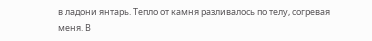в ладони янтарь. Тепло от камня разливалось по телу, согревая меня. В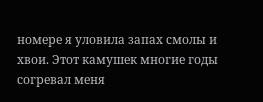номере я уловила запах смолы и хвои. Этот камушек многие годы согревал меня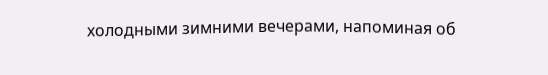холодными зимними вечерами, напоминая об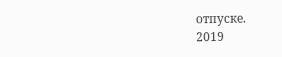отпуске.
2019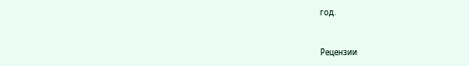год.


Рецензии